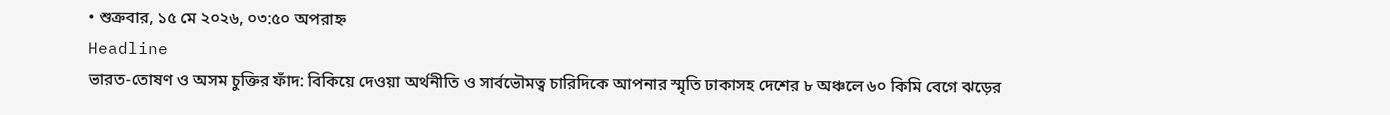• শুক্রবার, ১৫ মে ২০২৬, ০৩:৫০ অপরাহ্ন
Headline
ভারত-তোষণ ও অসম চুক্তির ফাঁদ: বিকিয়ে দেওয়া অর্থনীতি ও সার্বভৌমত্ব চারিদিকে আপনার স্মৃতি ঢাকাসহ দেশের ৮ অঞ্চলে ৬০ কিমি বেগে ঝড়ের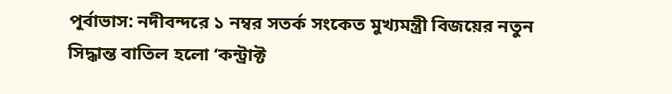পূর্বাভাস: নদীবন্দরে ১ নম্বর সতর্ক সংকেত মুখ্যমন্ত্রী বিজয়ের নতুন সিদ্ধান্ত বাতিল হলো ‘কন্ট্রাক্ট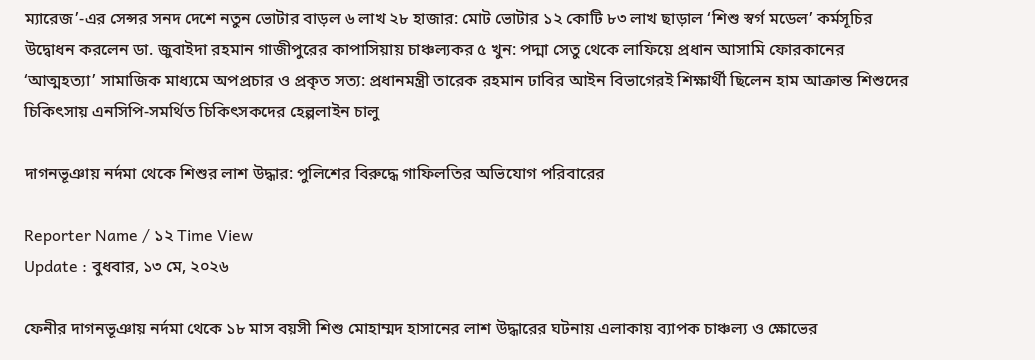ম্যারেজ’-এর সেন্সর সনদ দেশে নতুন ভোটার বাড়ল ৬ লাখ ২৮ হাজার: মোট ভোটার ১২ কোটি ৮৩ লাখ ছাড়াল ‘শিশু স্বর্গ মডেল’ কর্মসূচির উদ্বোধন করলেন ডা. জুবাইদা রহমান গাজীপুরের কাপাসিয়ায় চাঞ্চল্যকর ৫ খুন: পদ্মা সেতু থেকে লাফিয়ে প্রধান আসামি ফোরকানের ‘আত্মহত্যা’ সামাজিক মাধ্যমে অপপ্রচার ও প্রকৃত সত্য: প্রধানমন্ত্রী তারেক রহমান ঢাবির আইন বিভাগেরই শিক্ষার্থী ছিলেন হাম আক্রান্ত শিশুদের চিকিৎসায় এনসিপি-সমর্থিত চিকিৎসকদের হেল্পলাইন চালু

দাগনভূঞায় নর্দমা থেকে শিশুর লাশ উদ্ধার: পুলিশের বিরুদ্ধে গাফিলতির অভিযোগ পরিবারের

Reporter Name / ১২ Time View
Update : বুধবার, ১৩ মে, ২০২৬

ফেনীর দাগনভূঞায় নর্দমা থেকে ১৮ মাস বয়সী শিশু মোহাম্মদ হাসানের লাশ উদ্ধারের ঘটনায় এলাকায় ব্যাপক চাঞ্চল্য ও ক্ষোভের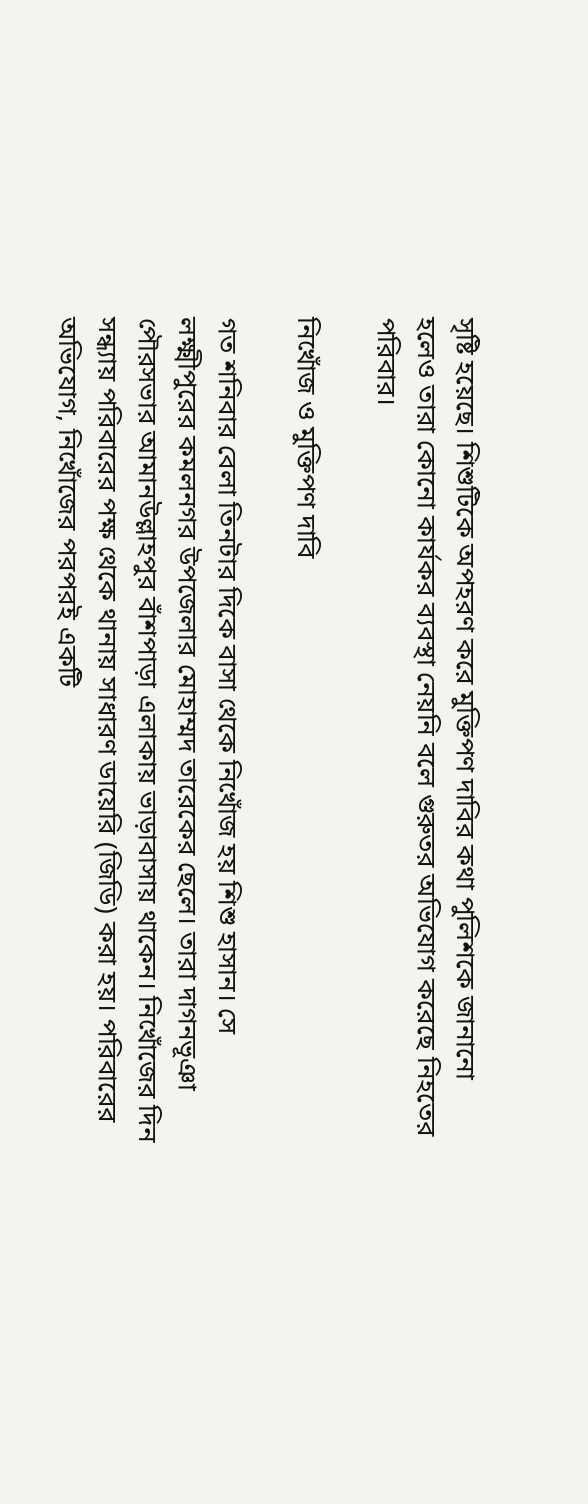সৃষ্টি হয়েছে। শিশুটিকে অপহরণ করে মুক্তিপণ দাবির কথা পুলিশকে জানানো হলেও তারা কোনো কার্যকর ব্যবস্থা নেয়নি বলে গুরুতর অভিযোগ করেছে নিহতের পরিবার।

নিখোঁজ ও মুক্তিপণ দাবি

গত শনিবার বেলা তিনটার দিকে বাসা থেকে নিখোঁজ হয় শিশু হাসান। সে লক্ষ্মীপুরের কমলনগর উপজেলার মোহাম্মদ তারেকের ছেলে। তারা দাগনভূঞা পৌরসভার আমানউল্লাহপুর বাঁশপাড়া এলাকায় ভাড়াবাসায় থাকেন। নিখোঁজের দিন সন্ধ্যায় পরিবারের পক্ষ থেকে থানায় সাধারণ ডায়েরি (জিডি) করা হয়। পরিবারের অভিযোগ, নিখোঁজের পরপরই একটি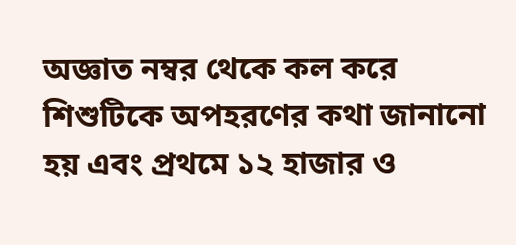অজ্ঞাত নম্বর থেকে কল করে শিশুটিকে অপহরণের কথা জানানো হয় এবং প্রথমে ১২ হাজার ও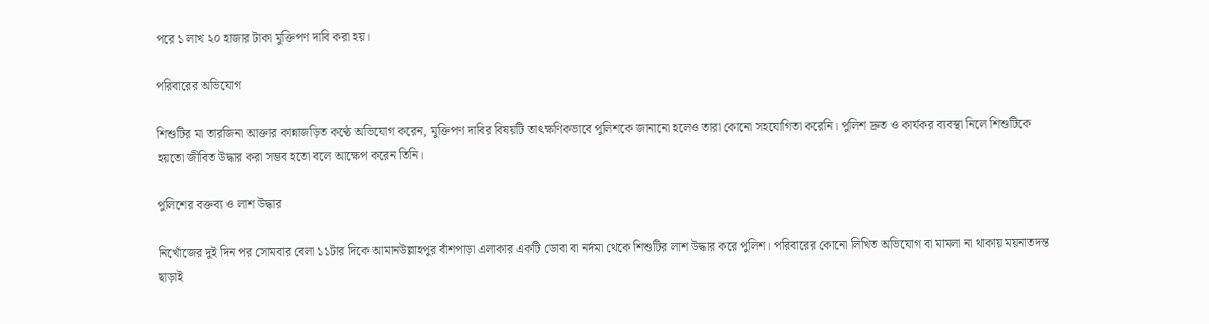পরে ১ লাখ ২০ হাজার টাকা মুক্তিপণ দাবি করা হয়।

পরিবারের অভিযোগ

শিশুটির মা তারজিনা আক্তার কান্নাজড়িত কণ্ঠে অভিযোগ করেন, মুক্তিপণ দাবির বিষয়টি তাৎক্ষণিকভাবে পুলিশকে জানানো হলেও তারা কোনো সহযোগিতা করেনি। পুলিশ দ্রুত ও কার্যকর ব্যবস্থা নিলে শিশুটিকে হয়তো জীবিত উদ্ধার করা সম্ভব হতো বলে আক্ষেপ করেন তিনি।

পুলিশের বক্তব্য ও লাশ উদ্ধার

নিখোঁজের দুই দিন পর সোমবার বেলা ১১টার দিকে আমানউল্লাহপুর বাঁশপাড়া এলাকার একটি ডোবা বা নর্দমা থেকে শিশুটির লাশ উদ্ধার করে পুলিশ। পরিবারের কোনো লিখিত অভিযোগ বা মামলা না থাকায় ময়নাতদন্ত ছাড়াই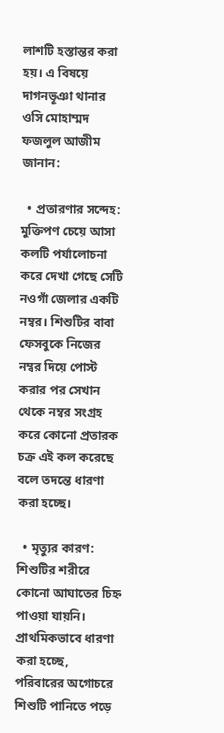লাশটি হস্তান্তর করা হয়। এ বিষয়ে দাগনভূঞা থানার ওসি মোহাম্মদ ফজলুল আজীম জানান:

  • প্রতারণার সন্দেহ: মুক্তিপণ চেয়ে আসা কলটি পর্যালোচনা করে দেখা গেছে সেটি নওগাঁ জেলার একটি নম্বর। শিশুটির বাবা ফেসবুকে নিজের নম্বর দিয়ে পোস্ট করার পর সেখান থেকে নম্বর সংগ্রহ করে কোনো প্রতারক চক্র এই কল করেছে বলে তদন্তে ধারণা করা হচ্ছে।

  • মৃত্যুর কারণ: শিশুটির শরীরে কোনো আঘাতের চিহ্ন পাওয়া যায়নি। প্রাথমিকভাবে ধারণা করা হচ্ছে, পরিবারের অগোচরে শিশুটি পানিতে পড়ে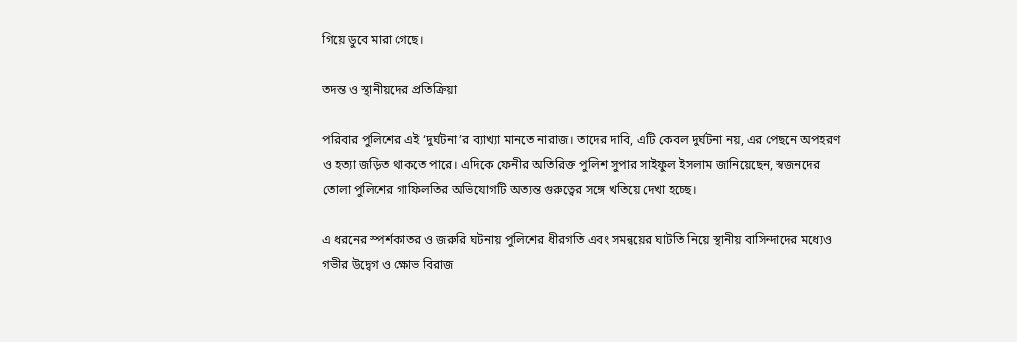গিয়ে ডুবে মারা গেছে।

তদন্ত ও স্থানীয়দের প্রতিক্রিয়া

পরিবার পুলিশের এই ‘দুর্ঘটনা’র ব্যাখ্যা মানতে নারাজ। তাদের দাবি, এটি কেবল দুর্ঘটনা নয়, এর পেছনে অপহরণ ও হত্যা জড়িত থাকতে পারে। এদিকে ফেনীর অতিরিক্ত পুলিশ সুপার সাইফুল ইসলাম জানিয়েছেন, স্বজনদের তোলা পুলিশের গাফিলতির অভিযোগটি অত্যন্ত গুরুত্বের সঙ্গে খতিয়ে দেখা হচ্ছে।

এ ধরনের স্পর্শকাতর ও জরুরি ঘটনায় পুলিশের ধীরগতি এবং সমন্বয়ের ঘাটতি নিয়ে স্থানীয় বাসিন্দাদের মধ্যেও গভীর উদ্বেগ ও ক্ষোভ বিরাজ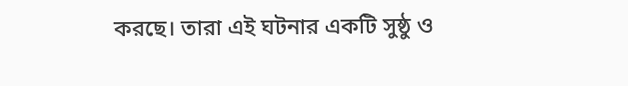করছে। তারা এই ঘটনার একটি সুষ্ঠু ও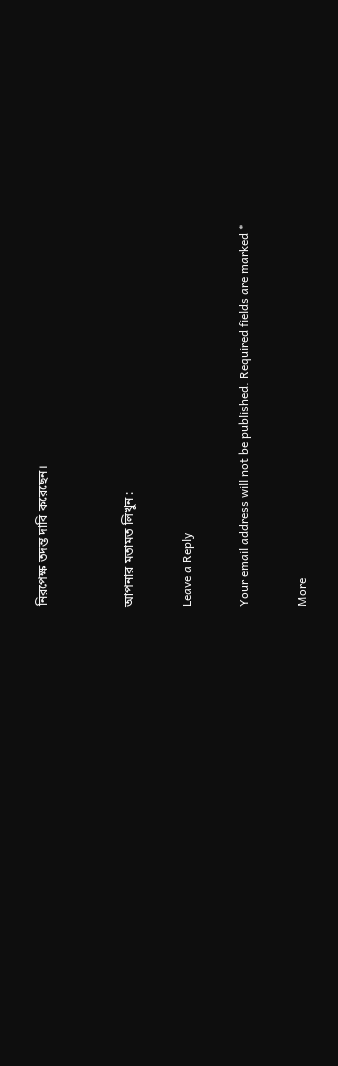নিরপেক্ষ তদন্ত দাবি করেছেন।


আপনার মতামত লিখুন :

Leave a Reply

Your email address will not be published. Required fields are marked *

More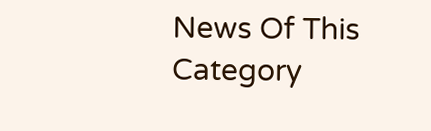News Of This Category